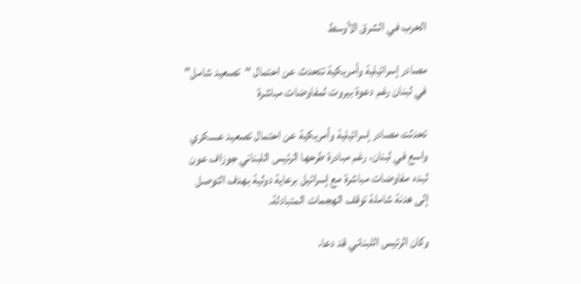الحرب في الشرق الأوسط

مصادر إسرائيلية وأمريكية تتحدث عن احتمال “تصعيد شامل” في لبنان رغم دعوة بيروت لمفاوضات مباشرة

تحدثت مصادر إسرائيلية وأمريكية عن احتمال تصعيد عسكري واسع في لبنان، رغم مبادرة طرحها الرئيس اللبناني جوزاف عون لبدء مفاوضات مباشرة مع إسرائيل برعاية دولية بهدف التوصل إلى هدنة شاملة توقف الهجمات المتبادلة.

وكان الرئيس اللبناني قد دعا،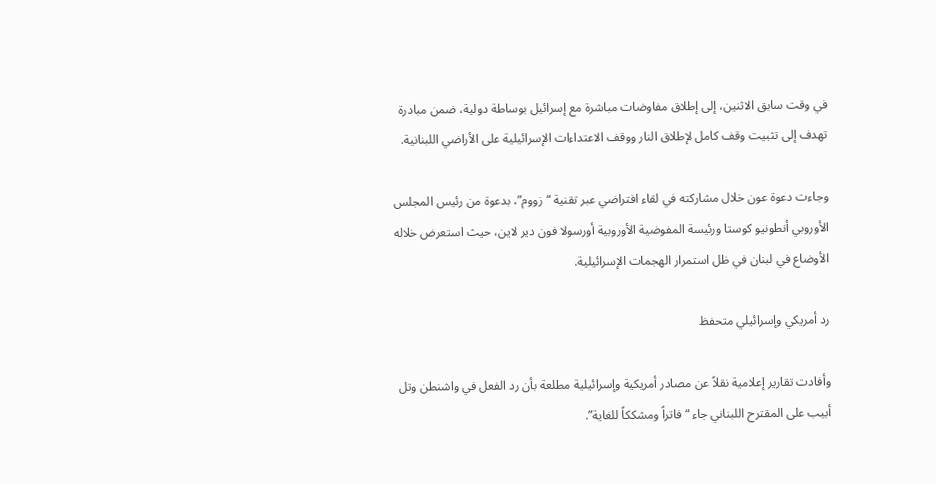في وقت سابق الاثنين، إلى إطلاق مفاوضات مباشرة مع إسرائيل بوساطة دولية، ضمن مبادرة تهدف إلى تثبيت وقف كامل لإطلاق النار ووقف الاعتداءات الإسرائيلية على الأراضي اللبنانية.

وجاءت دعوة عون خلال مشاركته في لقاء افتراضي عبر تقنية “زووم”، بدعوة من رئيس المجلس الأوروبي أنطونيو كوستا ورئيسة المفوضية الأوروبية أورسولا فون دير لاين، حيث استعرض خلاله الأوضاع في لبنان في ظل استمرار الهجمات الإسرائيلية.

رد أمريكي وإسرائيلي متحفظ

وأفادت تقارير إعلامية نقلاً عن مصادر أمريكية وإسرائيلية مطلعة بأن رد الفعل في واشنطن وتل أبيب على المقترح اللبناني جاء “فاتراً ومشككاً للغاية”.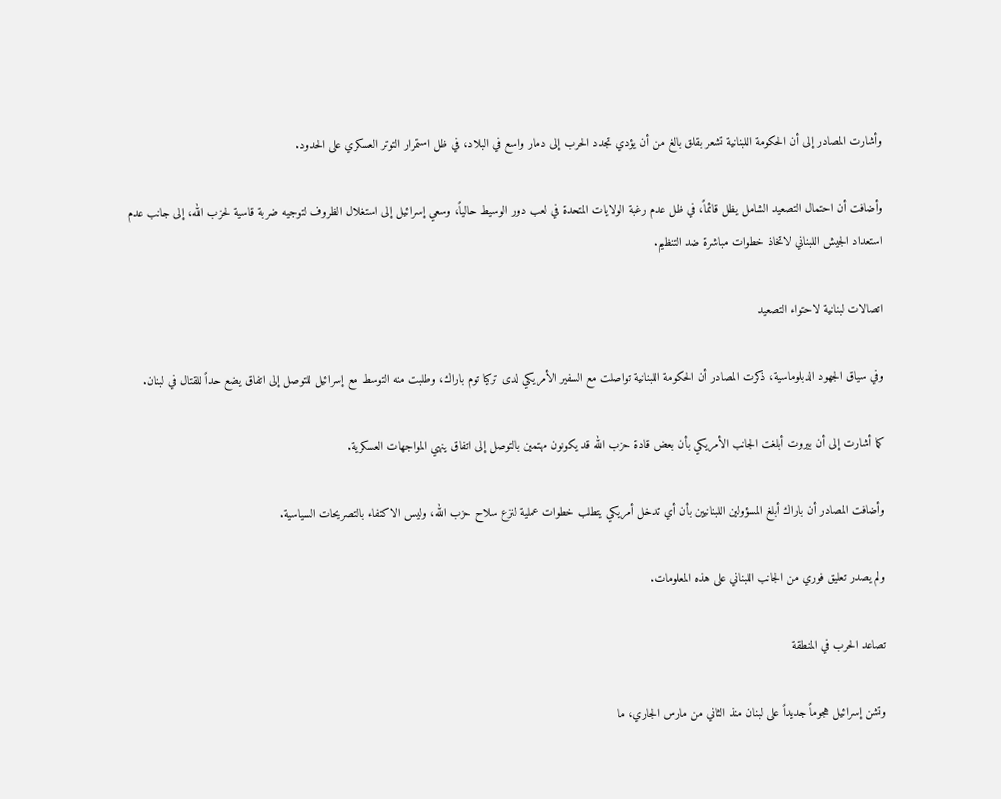وأشارت المصادر إلى أن الحكومة اللبنانية تشعر بقلق بالغ من أن يؤدي تجدد الحرب إلى دمار واسع في البلاد، في ظل استمرار التوتر العسكري على الحدود.

وأضافت أن احتمال التصعيد الشامل يظل قائماً، في ظل عدم رغبة الولايات المتحدة في لعب دور الوسيط حالياً، وسعي إسرائيل إلى استغلال الظروف لتوجيه ضربة قاسية لحزب الله، إلى جانب عدم استعداد الجيش اللبناني لاتخاذ خطوات مباشرة ضد التنظيم.

اتصالات لبنانية لاحتواء التصعيد

وفي سياق الجهود الدبلوماسية، ذكرت المصادر أن الحكومة اللبنانية تواصلت مع السفير الأمريكي لدى تركيا توم باراك، وطلبت منه التوسط مع إسرائيل للتوصل إلى اتفاق يضع حداً للقتال في لبنان.

كما أشارت إلى أن بيروت أبلغت الجانب الأمريكي بأن بعض قادة حزب الله قد يكونون مهتمين بالتوصل إلى اتفاق ينهي المواجهات العسكرية.

وأضافت المصادر أن باراك أبلغ المسؤولين اللبنانيين بأن أي تدخل أمريكي يتطلب خطوات عملية لنزع سلاح حزب الله، وليس الاكتفاء بالتصريحات السياسية.

ولم يصدر تعليق فوري من الجانب اللبناني على هذه المعلومات.

تصاعد الحرب في المنطقة

وتشن إسرائيل هجوماً جديداً على لبنان منذ الثاني من مارس الجاري، ما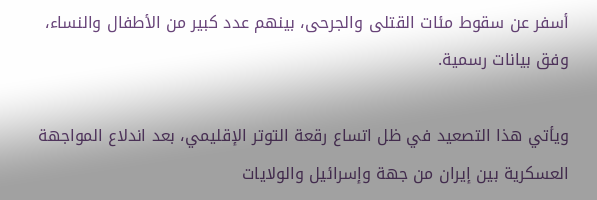أسفر عن سقوط مئات القتلى والجرحى، بينهم عدد كبير من الأطفال والنساء، وفق بيانات رسمية.

ويأتي هذا التصعيد في ظل اتساع رقعة التوتر الإقليمي، بعد اندلاع المواجهة العسكرية بين إيران من جهة وإسرائيل والولايات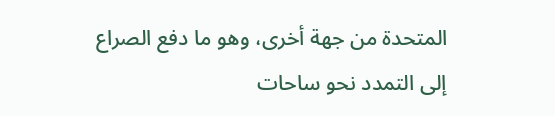المتحدة من جهة أخرى، وهو ما دفع الصراع إلى التمدد نحو ساحات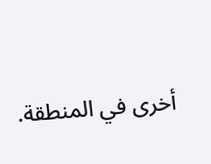أخرى في المنطقة.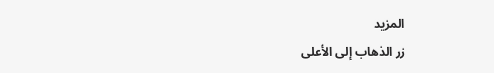المزيد
زر الذهاب إلى الأعلى